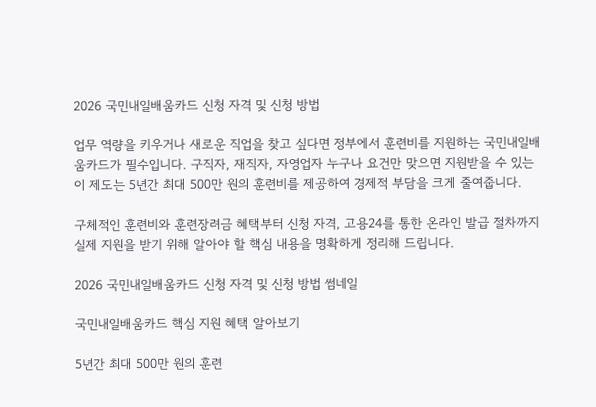2026 국민내일배움카드 신청 자격 및 신청 방법

업무 역량을 키우거나 새로운 직업을 찾고 싶다면 정부에서 훈련비를 지원하는 국민내일배움카드가 필수입니다. 구직자, 재직자, 자영업자 누구나 요건만 맞으면 지원받을 수 있는 이 제도는 5년간 최대 500만 원의 훈련비를 제공하여 경제적 부담을 크게 줄여줍니다.

구체적인 훈련비와 훈련장려금 혜택부터 신청 자격, 고용24를 통한 온라인 발급 절차까지 실제 지원을 받기 위해 알아야 할 핵심 내용을 명확하게 정리해 드립니다.

2026 국민내일배움카드 신청 자격 및 신청 방법 썸네일

국민내일배움카드 핵심 지원 혜택 알아보기

5년간 최대 500만 원의 훈련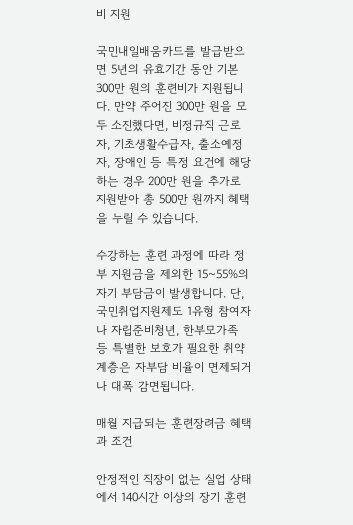비 지원

국민내일배움카드를 발급받으면 5년의 유효기간 동안 기본 300만 원의 훈련비가 지원됩니다. 만약 주어진 300만 원을 모두 소진했다면, 비정규직 근로자, 기초생활수급자, 출소예정자, 장애인 등 특정 요건에 해당하는 경우 200만 원을 추가로 지원받아 총 500만 원까지 혜택을 누릴 수 있습니다.

수강하는 훈련 과정에 따라 정부 지원금을 제외한 15~55%의 자기 부담금이 발생합니다. 단, 국민취업지원제도 1유형 참여자나 자립준비청년, 한부모가족 등 특별한 보호가 필요한 취약계층은 자부담 비율이 면제되거나 대폭 감면됩니다.

매월 지급되는 훈련장려금 혜택과 조건

안정적인 직장이 없는 실업 상태에서 140시간 이상의 장기 훈련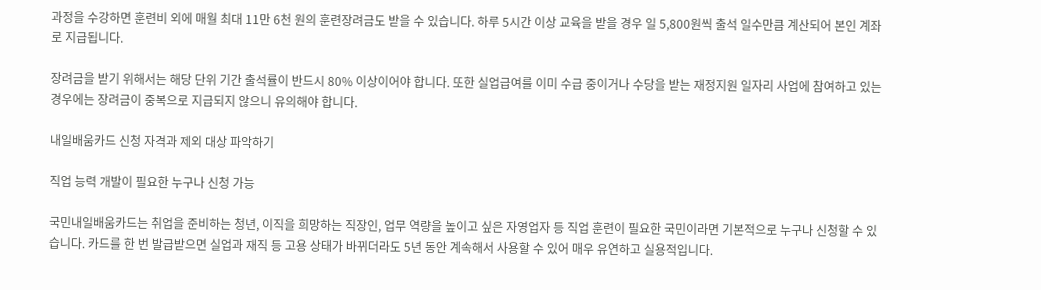과정을 수강하면 훈련비 외에 매월 최대 11만 6천 원의 훈련장려금도 받을 수 있습니다. 하루 5시간 이상 교육을 받을 경우 일 5,800원씩 출석 일수만큼 계산되어 본인 계좌로 지급됩니다.

장려금을 받기 위해서는 해당 단위 기간 출석률이 반드시 80% 이상이어야 합니다. 또한 실업급여를 이미 수급 중이거나 수당을 받는 재정지원 일자리 사업에 참여하고 있는 경우에는 장려금이 중복으로 지급되지 않으니 유의해야 합니다.

내일배움카드 신청 자격과 제외 대상 파악하기

직업 능력 개발이 필요한 누구나 신청 가능

국민내일배움카드는 취업을 준비하는 청년, 이직을 희망하는 직장인, 업무 역량을 높이고 싶은 자영업자 등 직업 훈련이 필요한 국민이라면 기본적으로 누구나 신청할 수 있습니다. 카드를 한 번 발급받으면 실업과 재직 등 고용 상태가 바뀌더라도 5년 동안 계속해서 사용할 수 있어 매우 유연하고 실용적입니다.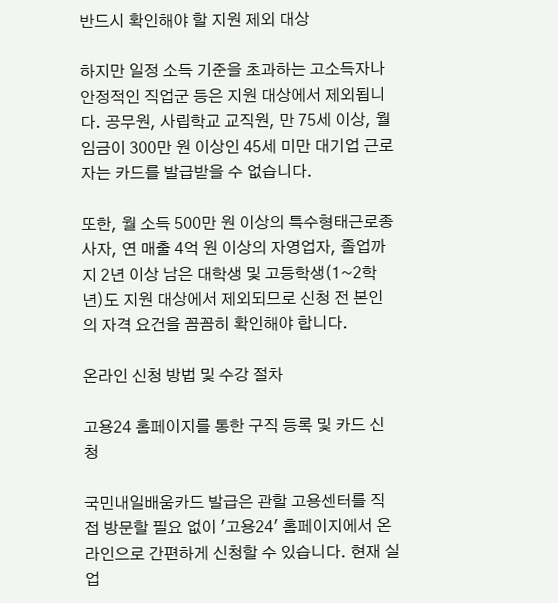반드시 확인해야 할 지원 제외 대상

하지만 일정 소득 기준을 초과하는 고소득자나 안정적인 직업군 등은 지원 대상에서 제외됩니다. 공무원, 사립학교 교직원, 만 75세 이상, 월 임금이 300만 원 이상인 45세 미만 대기업 근로자는 카드를 발급받을 수 없습니다.

또한, 월 소득 500만 원 이상의 특수형태근로종사자, 연 매출 4억 원 이상의 자영업자, 졸업까지 2년 이상 남은 대학생 및 고등학생(1~2학년)도 지원 대상에서 제외되므로 신청 전 본인의 자격 요건을 꼼꼼히 확인해야 합니다.

온라인 신청 방법 및 수강 절차

고용24 홈페이지를 통한 구직 등록 및 카드 신청

국민내일배움카드 발급은 관할 고용센터를 직접 방문할 필요 없이 '고용24' 홈페이지에서 온라인으로 간편하게 신청할 수 있습니다. 현재 실업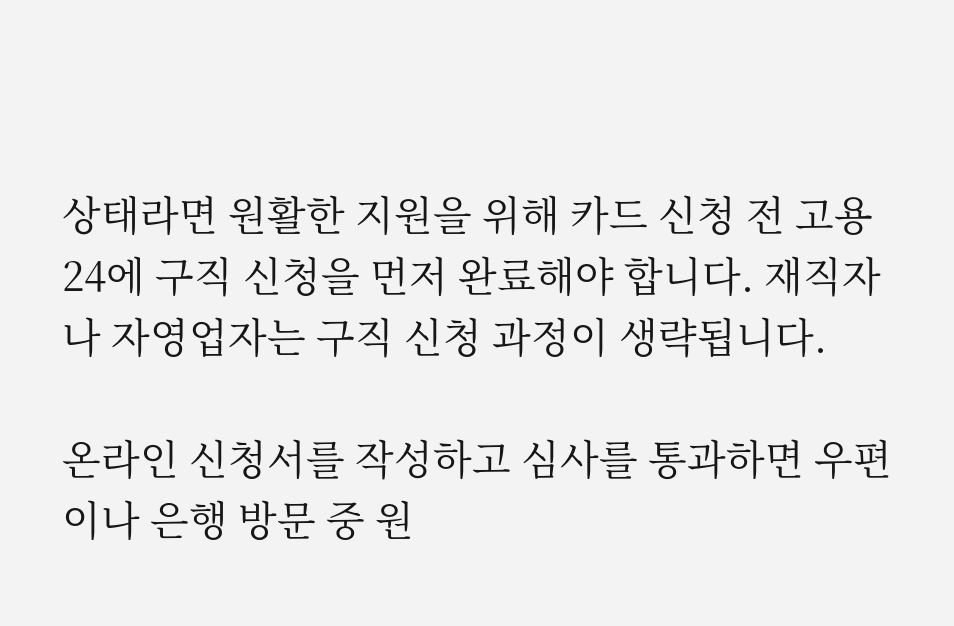상태라면 원활한 지원을 위해 카드 신청 전 고용24에 구직 신청을 먼저 완료해야 합니다. 재직자나 자영업자는 구직 신청 과정이 생략됩니다.

온라인 신청서를 작성하고 심사를 통과하면 우편이나 은행 방문 중 원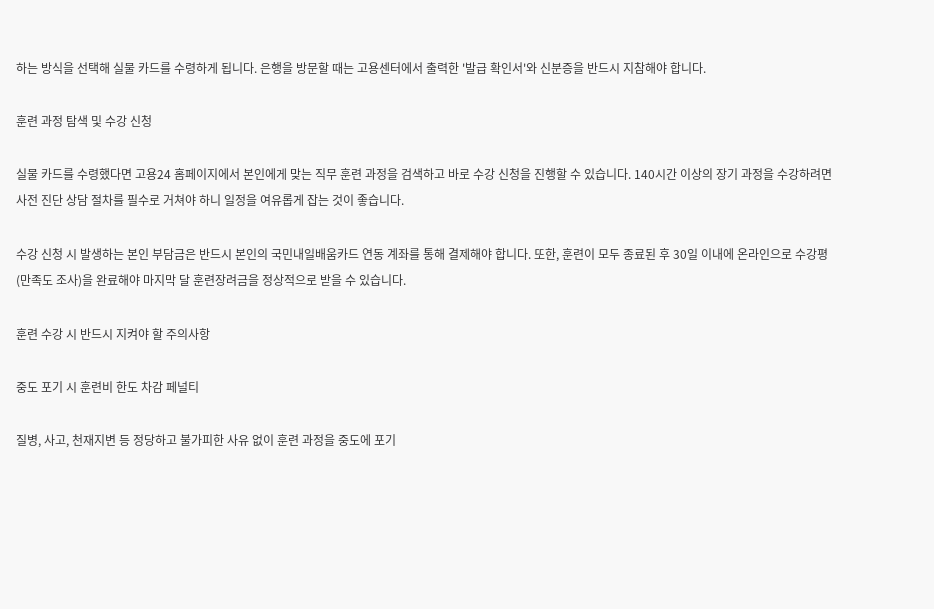하는 방식을 선택해 실물 카드를 수령하게 됩니다. 은행을 방문할 때는 고용센터에서 출력한 '발급 확인서'와 신분증을 반드시 지참해야 합니다.

훈련 과정 탐색 및 수강 신청

실물 카드를 수령했다면 고용24 홈페이지에서 본인에게 맞는 직무 훈련 과정을 검색하고 바로 수강 신청을 진행할 수 있습니다. 140시간 이상의 장기 과정을 수강하려면 사전 진단 상담 절차를 필수로 거쳐야 하니 일정을 여유롭게 잡는 것이 좋습니다.

수강 신청 시 발생하는 본인 부담금은 반드시 본인의 국민내일배움카드 연동 계좌를 통해 결제해야 합니다. 또한, 훈련이 모두 종료된 후 30일 이내에 온라인으로 수강평(만족도 조사)을 완료해야 마지막 달 훈련장려금을 정상적으로 받을 수 있습니다.

훈련 수강 시 반드시 지켜야 할 주의사항

중도 포기 시 훈련비 한도 차감 페널티

질병, 사고, 천재지변 등 정당하고 불가피한 사유 없이 훈련 과정을 중도에 포기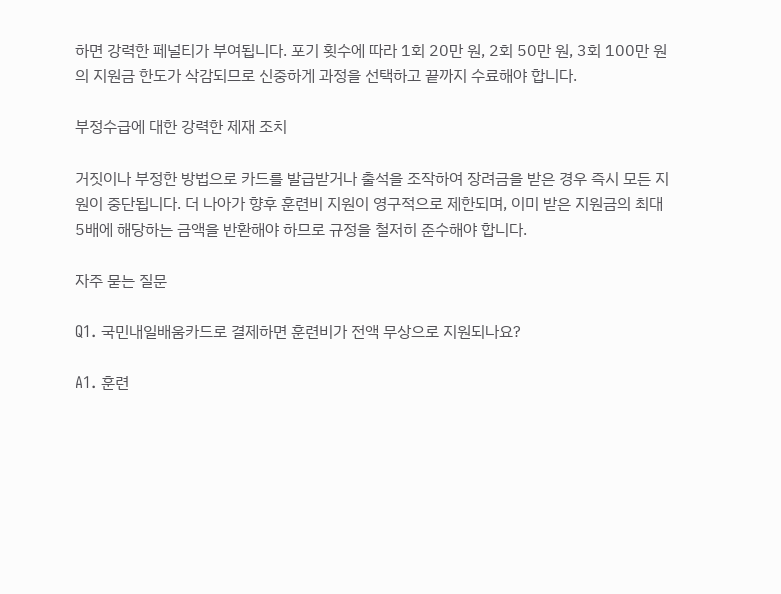하면 강력한 페널티가 부여됩니다. 포기 횟수에 따라 1회 20만 원, 2회 50만 원, 3회 100만 원의 지원금 한도가 삭감되므로 신중하게 과정을 선택하고 끝까지 수료해야 합니다.

부정수급에 대한 강력한 제재 조치

거짓이나 부정한 방법으로 카드를 발급받거나 출석을 조작하여 장려금을 받은 경우 즉시 모든 지원이 중단됩니다. 더 나아가 향후 훈련비 지원이 영구적으로 제한되며, 이미 받은 지원금의 최대 5배에 해당하는 금액을 반환해야 하므로 규정을 철저히 준수해야 합니다.

자주 묻는 질문

Q1. 국민내일배움카드로 결제하면 훈련비가 전액 무상으로 지원되나요?

A1. 훈련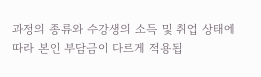과정의 종류와 수강생의 소득 및 취업 상태에 따라 본인 부담금이 다르게 적용됩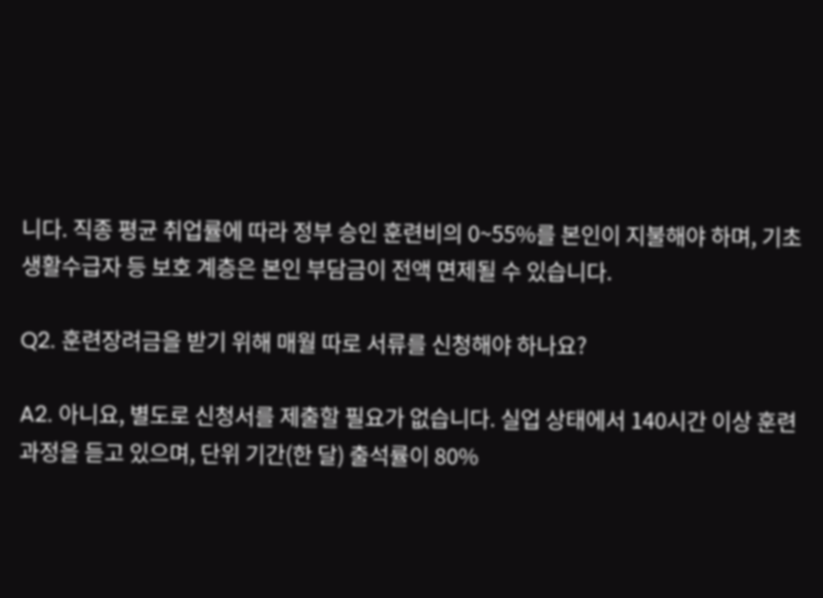니다. 직종 평균 취업률에 따라 정부 승인 훈련비의 0~55%를 본인이 지불해야 하며, 기초생활수급자 등 보호 계층은 본인 부담금이 전액 면제될 수 있습니다.

Q2. 훈련장려금을 받기 위해 매월 따로 서류를 신청해야 하나요?

A2. 아니요, 별도로 신청서를 제출할 필요가 없습니다. 실업 상태에서 140시간 이상 훈련 과정을 듣고 있으며, 단위 기간(한 달) 출석률이 80%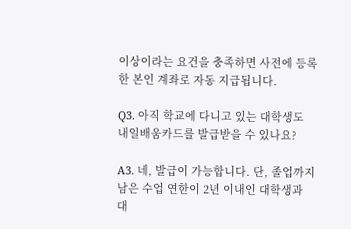이상이라는 요건을 충족하면 사전에 등록한 본인 계좌로 자동 지급됩니다.

Q3. 아직 학교에 다니고 있는 대학생도 내일배움카드를 발급받을 수 있나요?

A3. 네, 발급이 가능합니다. 단, 졸업까지 남은 수업 연한이 2년 이내인 대학생과 대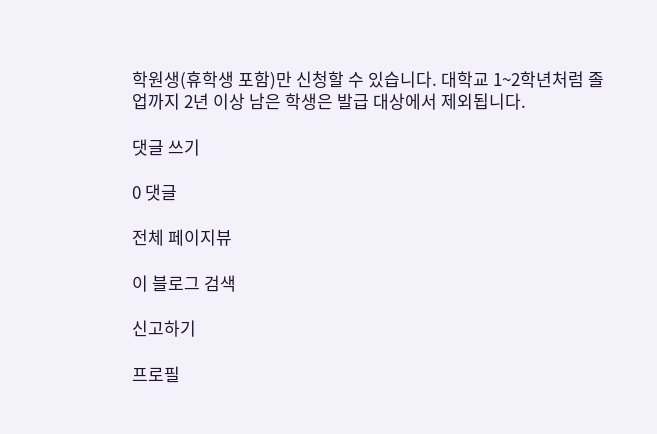학원생(휴학생 포함)만 신청할 수 있습니다. 대학교 1~2학년처럼 졸업까지 2년 이상 남은 학생은 발급 대상에서 제외됩니다.

댓글 쓰기

0 댓글

전체 페이지뷰

이 블로그 검색

신고하기

프로필